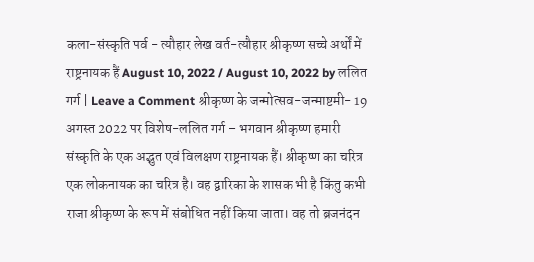कला-संस्कृति पर्व - त्यौहार लेख वर्त-त्यौहार श्रीकृष्ण सच्चे अर्थों में राष्ट्रनायक हैं August 10, 2022 / August 10, 2022 by ललित गर्ग | Leave a Comment श्रीकृष्ण के जन्मोत्सव-जन्माष्टमी- 19 अगस्त 2022 पर विशेष-ललित गर्ग – भगवान श्रीकृष्ण हमारी संस्कृति के एक अद्भुत एवं विलक्षण राष्ट्रनायक हैं। श्रीकृष्ण का चरित्र एक लोकनायक का चरित्र है। वह द्वारिका के शासक भी है किंतु कभी राजा श्रीकृष्ण के रूप में संबोधित नहीं किया जाता। वह तो ब्रजनंदन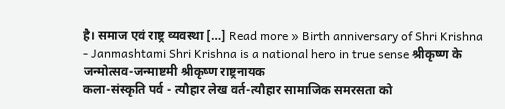है। समाज एवं राष्ट्र व्यवस्था […] Read more » Birth anniversary of Shri Krishna - Janmashtami Shri Krishna is a national hero in true sense श्रीकृष्ण के जन्मोत्सव-जन्माष्टमी श्रीकृष्ण राष्ट्रनायक
कला-संस्कृति पर्व - त्यौहार लेख वर्त-त्यौहार सामाजिक समरसता को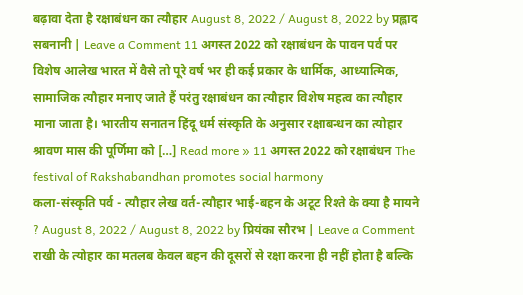बढ़ावा देता है रक्षाबंधन का त्यौहार August 8, 2022 / August 8, 2022 by प्रह्लाद सबनानी | Leave a Comment 11 अगस्त 2022 को रक्षाबंधन के पावन पर्व पर विशेष आलेख भारत में वैसे तो पूरे वर्ष भर ही कई प्रकार के धार्मिक, आध्यात्मिक, सामाजिक त्यौहार मनाए जाते हैं परंतु रक्षाबंधन का त्यौहार विशेष महत्व का त्यौहार माना जाता है। भारतीय सनातन हिंदू धर्म संस्कृति के अनुसार रक्षाबन्धन का त्योहार श्रावण मास की पूर्णिमा को […] Read more » 11 अगस्त 2022 को रक्षाबंधन The festival of Rakshabandhan promotes social harmony
कला-संस्कृति पर्व - त्यौहार लेख वर्त-त्यौहार भाई-बहन के अटूट रिश्ते के क्या है मायने ? August 8, 2022 / August 8, 2022 by प्रियंका सौरभ | Leave a Comment राखी के त्योहार का मतलब केवल बहन की दूसरों से रक्षा करना ही नहीं होता है बल्कि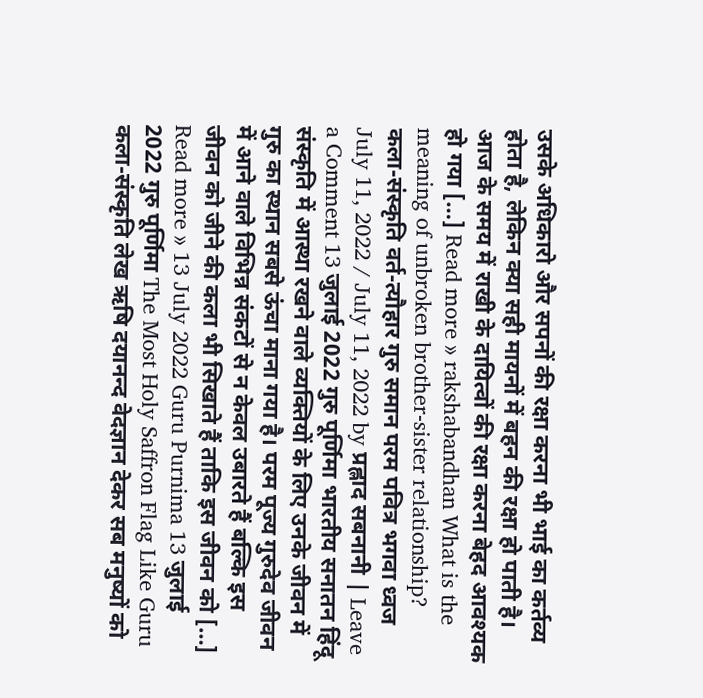उसके अधिकारो और सपनों की रक्षा करना भी भाई का कर्तव्य होता है, लेकिन क्या सही मायनों में बहन की रक्षा हो पाती है। आज के समय में राखी के दायित्वों की रक्षा करना बेहद आवश्यक हो गया […] Read more » rakshabandhan What is the meaning of unbroken brother-sister relationship?
कला-संस्कृति वर्त-त्यौहार गुरु समान परम पवित्र भगवा ध्वज July 11, 2022 / July 11, 2022 by प्रह्लाद सबनानी | Leave a Comment 13 जुलाई 2022 गुरु पूर्णिमा भारतीय सनातन हिंदू संस्कृति में आस्था रखने वाले व्यक्तियों के लिए उनके जीवन में गुरु का स्थान सबसे ऊंचा माना गया है। परम पूज्य गुरुदेव जीवन में आने वाले विभिन्न संकटों से न केवल उबारते हैं बल्कि इस जीवन को जीने की कला भी सिखाते हैं ताकि इस जीवन को […] Read more » 13 July 2022 Guru Purnima 13 जुलाई 2022 गुरु पूर्णिमा The Most Holy Saffron Flag Like Guru
कला-संस्कृति लेख ऋषि दयानन्द वेदज्ञान देकर सब मनुष्यों को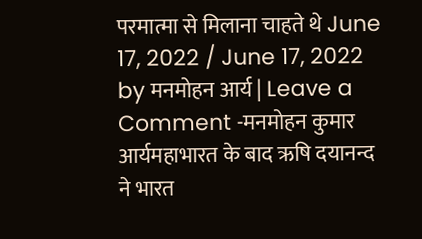परमात्मा से मिलाना चाहते थे June 17, 2022 / June 17, 2022 by मनमोहन आर्य | Leave a Comment -मनमोहन कुमार आर्यमहाभारत के बाद ऋषि दयानन्द ने भारत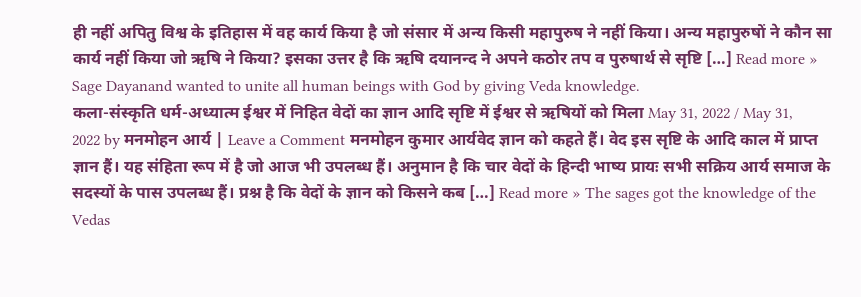ही नहीं अपितु विश्व के इतिहास में वह कार्य किया है जो संसार में अन्य किसी महापुरुष ने नहीं किया। अन्य महापुरुषों ने कौन सा कार्य नहीं किया जो ऋषि ने किया? इसका उत्तर है कि ऋषि दयानन्द ने अपने कठोर तप व पुरुषार्थ से सृष्टि […] Read more » Sage Dayanand wanted to unite all human beings with God by giving Veda knowledge.
कला-संस्कृति धर्म-अध्यात्म ईश्वर में निहित वेदों का ज्ञान आदि सृष्टि में ईश्वर से ऋषियों को मिला May 31, 2022 / May 31, 2022 by मनमोहन आर्य | Leave a Comment मनमोहन कुमार आर्यवेद ज्ञान को कहते हैं। वेद इस सृष्टि के आदि काल में प्राप्त ज्ञान हैं। यह संहिता रूप में है जो आज भी उपलब्ध हैं। अनुमान है कि चार वेदों के हिन्दी भाष्य प्रायः सभी सक्रिय आर्य समाज के सदस्यों के पास उपलब्ध हैं। प्रश्न है कि वेदों के ज्ञान को किसने कब […] Read more » The sages got the knowledge of the Vedas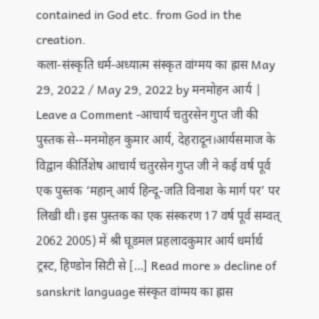contained in God etc. from God in the creation.
कला-संस्कृति धर्म-अध्यात्म संस्कृत वांग्मय का ह्रास May 29, 2022 / May 29, 2022 by मनमोहन आर्य | Leave a Comment -आचार्य चतुरसेन गुप्त जी की पुस्तक से--मनमोहन कुमार आर्य, देहरादून।आर्यसमाज के विद्वान कीर्तिशेष आचार्य चतुरसेन गुप्त जी ने कई वर्ष पूर्व एक पुस्तक ‘महान् आर्य हिन्दू-जति विनाश के मार्ग पर’ पर लिखी थी। इस पुस्तक का एक संस्करण 17 वर्ष पूर्व सम्वत् 2062 2005) में श्री घूडमल प्रहलादकुमार आर्य धर्मार्थ ट्रस्ट, हिण्डोन सिटी से […] Read more » decline of sanskrit language संस्कृत वांग्मय का ह्रास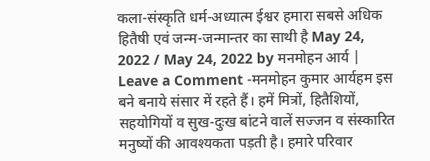कला-संस्कृति धर्म-अध्यात्म ईश्वर हमारा सबसे अधिक हितैषी एवं जन्म-जन्मान्तर का साथी है May 24, 2022 / May 24, 2022 by मनमोहन आर्य | Leave a Comment -मनमोहन कुमार आर्यहम इस बने बनाये संसार में रहते हैं। हमें मित्रों, हितैशियों, सहयोगियों व सुख-दुःख बांटने वालें सज्जन व संस्कारित मनुष्यों की आवश्यकता पड़ती है। हमारे परिवार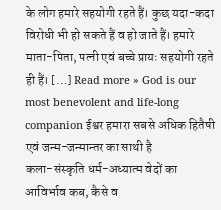के लोग हमारे सहयोगी रहते हैं। कुछ यदा-कदा विरोधी भी हो सकते हैं व हो जाते हैं। हमारे माता-पिता, पत्नी एवं बच्चे प्रायः सहयोगी रहते ही हैं। […] Read more » God is our most benevolent and life-long companion ईश्वर हमारा सबसे अधिक हितैषी एवं जन्म-जन्मान्तर का साथी है
कला-संस्कृति धर्म-अध्यात्म वेदों का आविर्भाव कब, कैसे व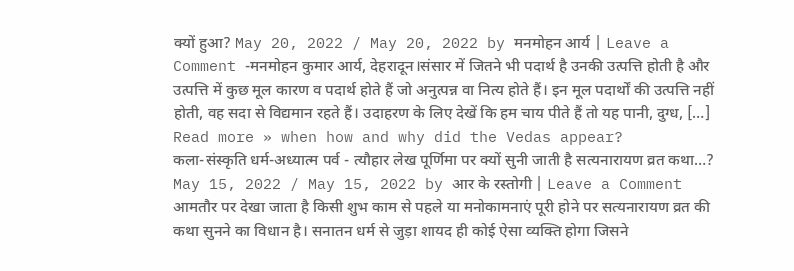क्यों हुआ? May 20, 2022 / May 20, 2022 by मनमोहन आर्य | Leave a Comment -मनमोहन कुमार आर्य, देहरादून।संसार में जितने भी पदार्थ है उनकी उत्पत्ति होती है और उत्पत्ति में कुछ मूल कारण व पदार्थ होते हैं जो अनुत्पन्न वा नित्य होते हैं। इन मूल पदार्थों की उत्पत्ति नहीं होती, वह सदा से विद्यमान रहते हैं। उदाहरण के लिए देखें कि हम चाय पीते हैं तो यह पानी, दुग्ध, […] Read more » when how and why did the Vedas appear?
कला-संस्कृति धर्म-अध्यात्म पर्व - त्यौहार लेख पूर्णिमा पर क्यों सुनी जाती है सत्यनारायण व्रत कथा…? May 15, 2022 / May 15, 2022 by आर के रस्तोगी | Leave a Comment आमतौर पर देखा जाता है किसी शुभ काम से पहले या मनोकामनाएं पूरी होने पर सत्यनारायण व्रत की कथा सुनने का विधान है। सनातन धर्म से जुड़ा शायद ही कोई ऐसा व्यक्ति होगा जिसने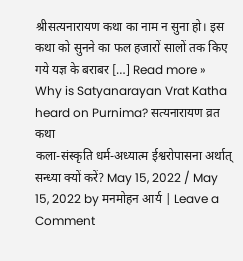श्रीसत्यनारायण कथा का नाम न सुना हो। इस कथा को सुनने का फल हजारों सालों तक किए गये यज्ञ के बराबर […] Read more » Why is Satyanarayan Vrat Katha heard on Purnima? सत्यनारायण व्रत कथा
कला-संस्कृति धर्म-अध्यात्म ईश्वरोपासना अर्थात् सन्ध्या क्यों करें? May 15, 2022 / May 15, 2022 by मनमोहन आर्य | Leave a Comment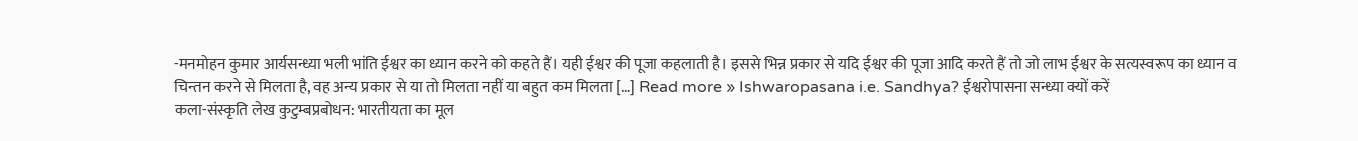-मनमोहन कुमार आर्यसन्ध्या भली भांति ईश्वर का ध्यान करने को कहते हैं। यही ईश्वर की पूजा कहलाती है। इससे भिन्न प्रकार से यदि ईश्वर की पूजा आदि करते हैं तो जो लाभ ईश्वर के सत्यस्वरूप का ध्यान व चिन्तन करने से मिलता है, वह अन्य प्रकार से या तो मिलता नहीं या बहुत कम मिलता […] Read more » Ishwaropasana i.e. Sandhya? ईश्वरोपासना सन्ध्या क्यों करें
कला-संस्कृति लेख कुटुम्बप्रबोधन: भारतीयता का मूल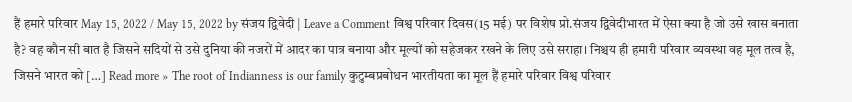हैं हमारे परिवार May 15, 2022 / May 15, 2022 by संजय द्विवेदी | Leave a Comment विश्व परिवार दिवस(15 मई) पर विशेष प्रो.संजय द्विवेदीभारत में ऐसा क्या है जो उसे खास बनाता है? वह कौन सी बात है जिसने सदियों से उसे दुनिया की नजरों में आदर का पात्र बनाया और मूल्यों को सहेजकर रखने के लिए उसे सराहा। निश्चय ही हमारी परिवार व्यवस्था वह मूल तत्व है, जिसने भारत को […] Read more » The root of Indianness is our family कुटुम्बप्रबोधन भारतीयता का मूल हैं हमारे परिवार विश्व परिवार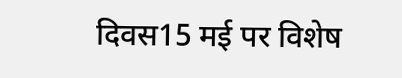दिवस15 मई पर विशेष